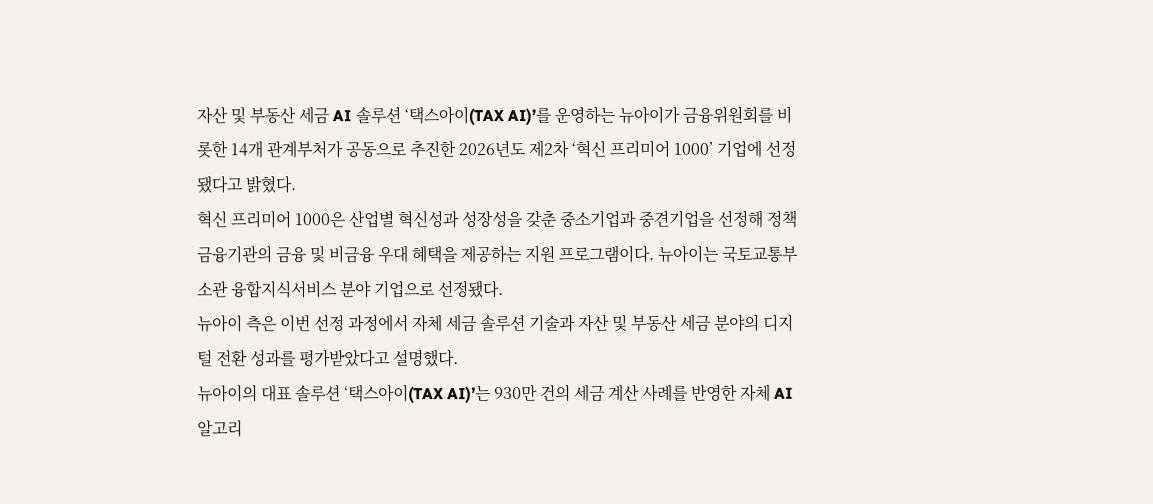자산 및 부동산 세금 AI 솔루션 ‘택스아이(TAX AI)’를 운영하는 뉴아이가 금융위원회를 비롯한 14개 관계부처가 공동으로 추진한 2026년도 제2차 ‘혁신 프리미어 1000’ 기업에 선정됐다고 밝혔다.
혁신 프리미어 1000은 산업별 혁신성과 성장성을 갖춘 중소기업과 중견기업을 선정해 정책금융기관의 금융 및 비금융 우대 혜택을 제공하는 지원 프로그램이다. 뉴아이는 국토교통부 소관 융합지식서비스 분야 기업으로 선정됐다.
뉴아이 측은 이번 선정 과정에서 자체 세금 솔루션 기술과 자산 및 부동산 세금 분야의 디지털 전환 성과를 평가받았다고 설명했다.
뉴아이의 대표 솔루션 ‘택스아이(TAX AI)’는 930만 건의 세금 계산 사례를 반영한 자체 AI 알고리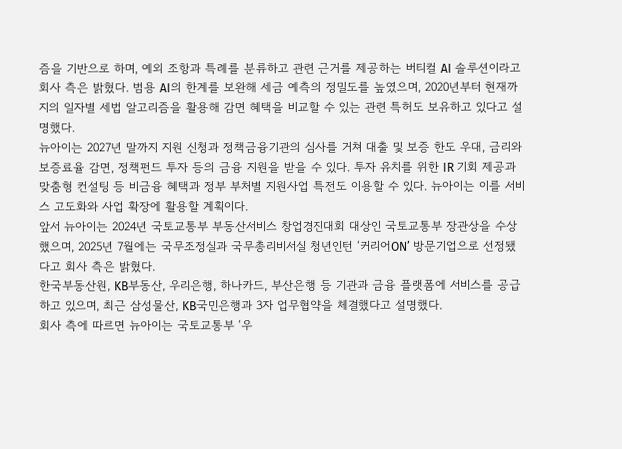즘을 기반으로 하며, 예외 조항과 특례를 분류하고 관련 근거를 제공하는 버티컬 AI 솔루션이라고 회사 측은 밝혔다. 범용 AI의 한계를 보완해 세금 예측의 정밀도를 높였으며, 2020년부터 현재까지의 일자별 세법 알고리즘을 활용해 감면 혜택을 비교할 수 있는 관련 특허도 보유하고 있다고 설명했다.
뉴아이는 2027년 말까지 지원 신청과 정책금융기관의 심사를 거쳐 대출 및 보증 한도 우대, 금리와 보증료율 감면, 정책펀드 투자 등의 금융 지원을 받을 수 있다. 투자 유치를 위한 IR 기회 제공과 맞춤형 컨설팅 등 비금융 혜택과 정부 부처별 지원사업 특전도 이용할 수 있다. 뉴아이는 이를 서비스 고도화와 사업 확장에 활용할 계획이다.
앞서 뉴아이는 2024년 국토교통부 부동산서비스 창업경진대회 대상인 국토교통부 장관상을 수상했으며, 2025년 7월에는 국무조정실과 국무총리비서실 청년인턴 ‘커리어ON’ 방문기업으로 선정됐다고 회사 측은 밝혔다.
한국부동산원, KB부동산, 우리은행, 하나카드, 부산은행 등 기관과 금융 플랫폼에 서비스를 공급하고 있으며, 최근 삼성물산, KB국민은행과 3자 업무협약을 체결했다고 설명했다.
회사 측에 따르면 뉴아이는 국토교통부 ‘우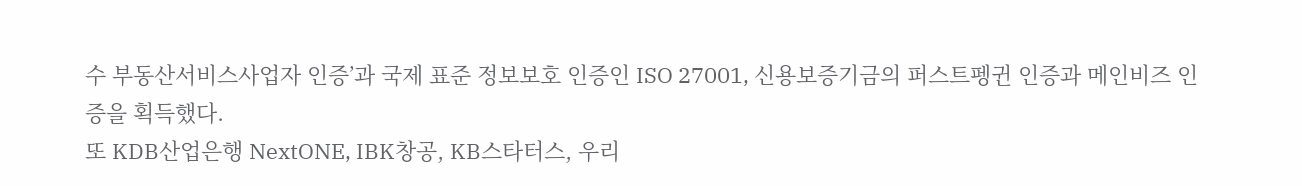수 부동산서비스사업자 인증’과 국제 표준 정보보호 인증인 ISO 27001, 신용보증기금의 퍼스트펭귄 인증과 메인비즈 인증을 획득했다.
또 KDB산업은행 NextONE, IBK창공, KB스타터스, 우리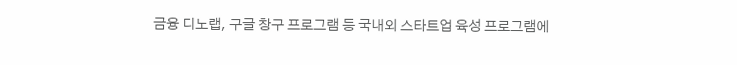금융 디노랩, 구글 창구 프로그램 등 국내외 스타트업 육성 프로그램에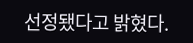선정됐다고 밝혔다.